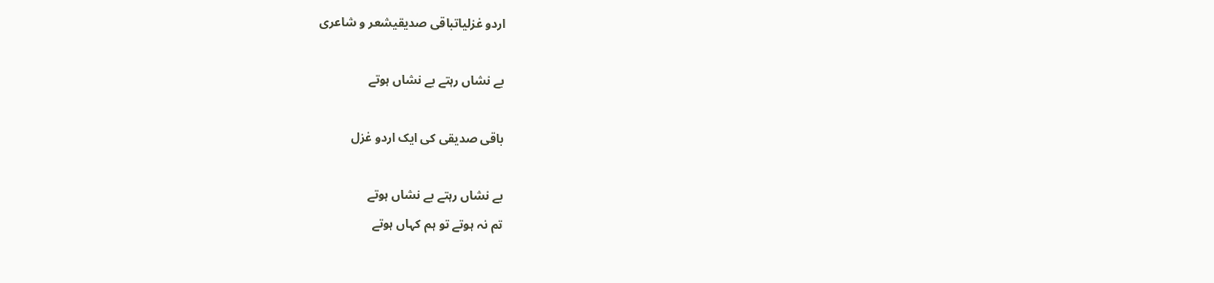اردو غزلیاتباقی صدیقیشعر و شاعری

بے نشاں رہتے بے نشاں ہوتے

باقی صدیقی کی ایک اردو غزل

بے نشاں رہتے بے نشاں ہوتے
تم نہ ہوتے تو ہم کہاں ہوتے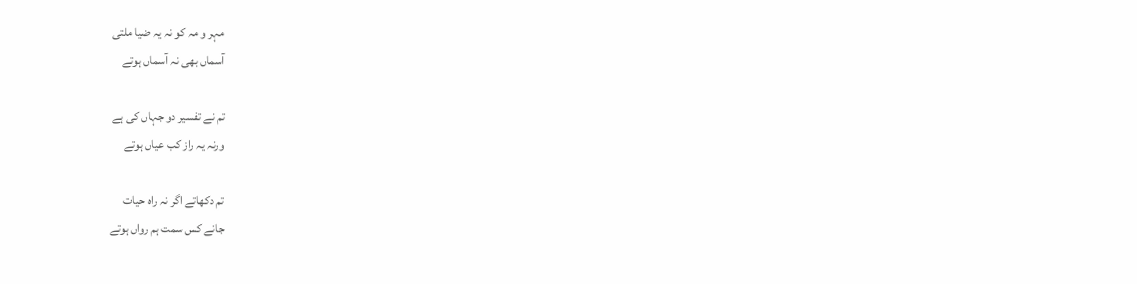مہر و مہ کو نہ یہ ضیا ملتی
آسماں بھی نہ آسماں ہوتے

تم نے تفسیر دو جہاں کی ہے
ورنہ یہ راز کب عیاں ہوتے

تم دکھاتے اگر نہ راہ حیات
جانے کس سمت ہم رواں ہوتے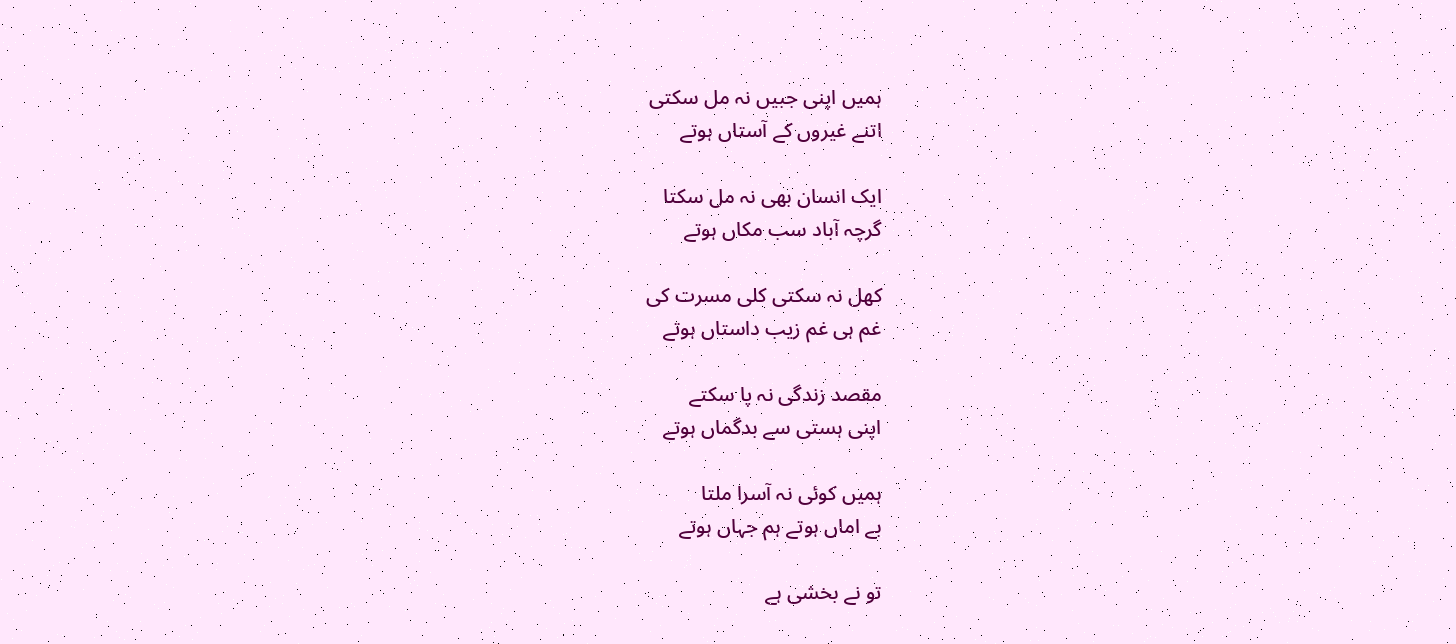ہمیں اپنی جبیں نہ مل سکتی
اتنے غیروں کے آستاں ہوتے

ایک انسان بھی نہ مل سکتا
گرچہ آباد سب مکاں ہوتے

کھل نہ سکتی کلی مسرت کی
غم ہی غم زیب داستاں ہوتے

مقصد زندگی نہ پا سکتے
اپنی ہستی سے بدگماں ہوتے

ہمیں کوئی نہ آسرا ملتا
بے اماں ہوتے ہم جہاں ہوتے

تو نے بخشی ہے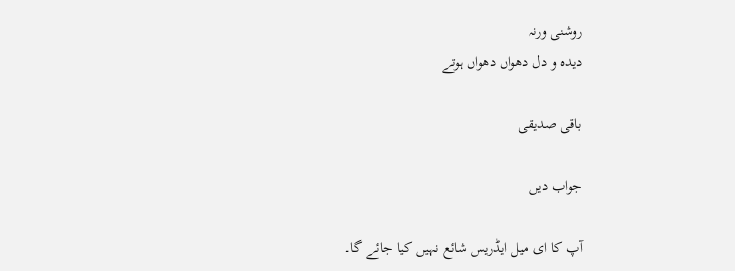روشنی ورنہ
دیدہ و دل دھواں دھواں ہوتے

باقی صدیقی

جواب دیں

آپ کا ای میل ایڈریس شائع نہیں کیا جائے گا۔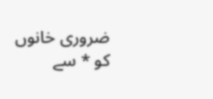ضروری خانوں کو * سے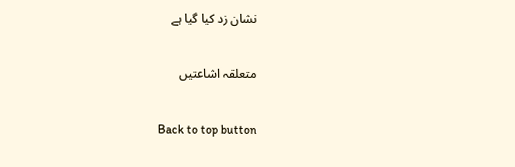نشان زد کیا گیا ہے

متعلقہ اشاعتیں

Back to top button